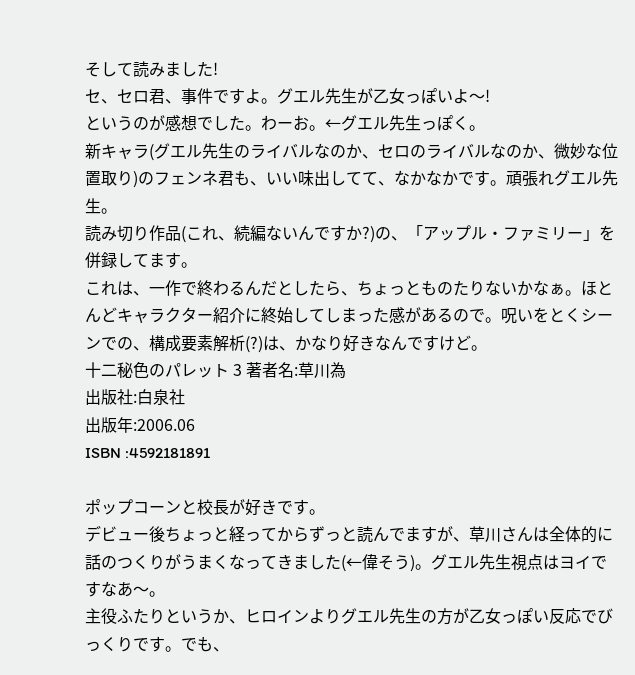そして読みました!
セ、セロ君、事件ですよ。グエル先生が乙女っぽいよ〜!
というのが感想でした。わーお。←グエル先生っぽく。
新キャラ(グエル先生のライバルなのか、セロのライバルなのか、微妙な位置取り)のフェンネ君も、いい味出してて、なかなかです。頑張れグエル先生。
読み切り作品(これ、続編ないんですか?)の、「アップル・ファミリー」を併録してます。
これは、一作で終わるんだとしたら、ちょっとものたりないかなぁ。ほとんどキャラクター紹介に終始してしまった感があるので。呪いをとくシーンでの、構成要素解析(?)は、かなり好きなんですけど。
十二秘色のパレット 3 著者名:草川為
出版社:白泉社
出版年:2006.06
ISBN :4592181891

ポップコーンと校長が好きです。
デビュー後ちょっと経ってからずっと読んでますが、草川さんは全体的に話のつくりがうまくなってきました(←偉そう)。グエル先生視点はヨイですなあ〜。
主役ふたりというか、ヒロインよりグエル先生の方が乙女っぽい反応でびっくりです。でも、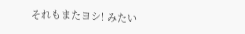それもまたヨシ! みたい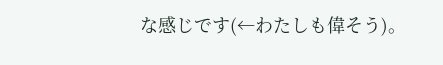な感じです(←わたしも偉そう)。